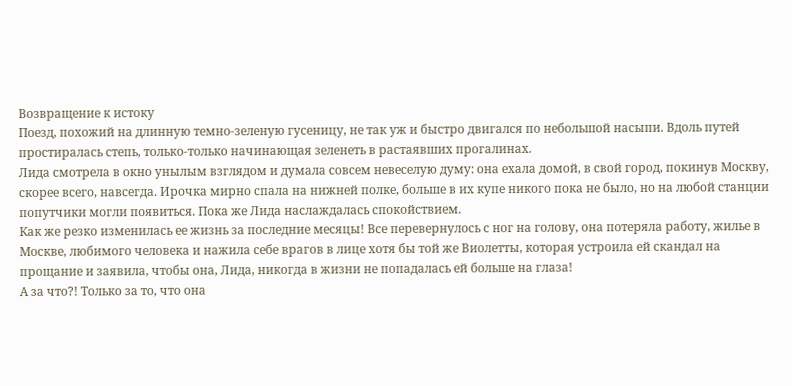Возвращение к истоку
Поезд, похожий на длинную темно-зеленую гусеницу, не так уж и быстро двигался по небольшой насыпи. Вдоль путей простиралась степь, только-только начинающая зеленеть в растаявших прогалинах.
Лида смотрела в окно унылым взглядом и думала совсем невеселую думу: она ехала домой, в свой город, покинув Москву, скорее всего, навсегда. Ирочка мирно спала на нижней полке, больше в их купе никого пока не было, но на любой станции попутчики могли появиться. Пока же Лида наслаждалась спокойствием.
Как же резко изменилась ее жизнь за последние месяцы! Все перевернулось с ног на голову, она потеряла работу, жилье в Москве, любимого человека и нажила себе врагов в лице хотя бы той же Виолетты, которая устроила ей скандал на прощание и заявила, чтобы она, Лида, никогда в жизни не попадалась ей больше на глаза!
А за что?! Только за то, что она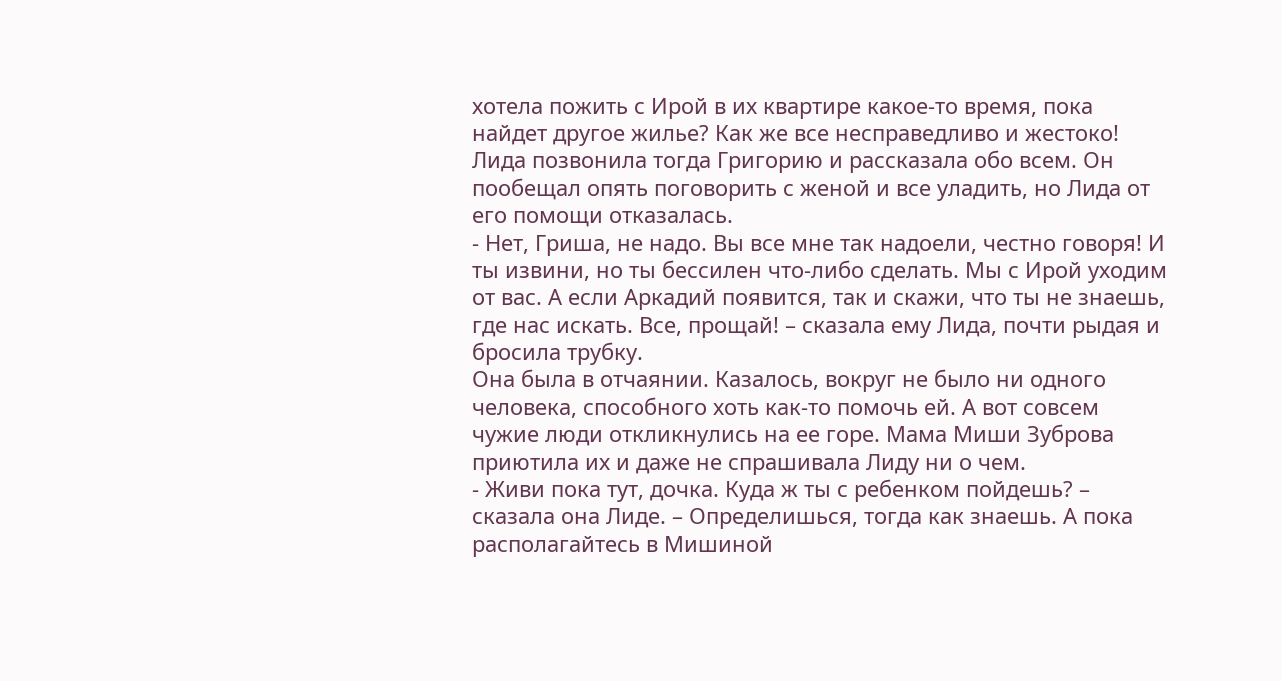хотела пожить с Ирой в их квартире какое-то время, пока найдет другое жилье? Как же все несправедливо и жестоко!
Лида позвонила тогда Григорию и рассказала обо всем. Он пообещал опять поговорить с женой и все уладить, но Лида от его помощи отказалась.
- Нет, Гриша, не надо. Вы все мне так надоели, честно говоря! И ты извини, но ты бессилен что-либо сделать. Мы с Ирой уходим от вас. А если Аркадий появится, так и скажи, что ты не знаешь, где нас искать. Все, прощай! – сказала ему Лида, почти рыдая и бросила трубку.
Она была в отчаянии. Казалось, вокруг не было ни одного человека, способного хоть как-то помочь ей. А вот совсем чужие люди откликнулись на ее горе. Мама Миши Зуброва приютила их и даже не спрашивала Лиду ни о чем.
- Живи пока тут, дочка. Куда ж ты с ребенком пойдешь? – сказала она Лиде. – Определишься, тогда как знаешь. А пока располагайтесь в Мишиной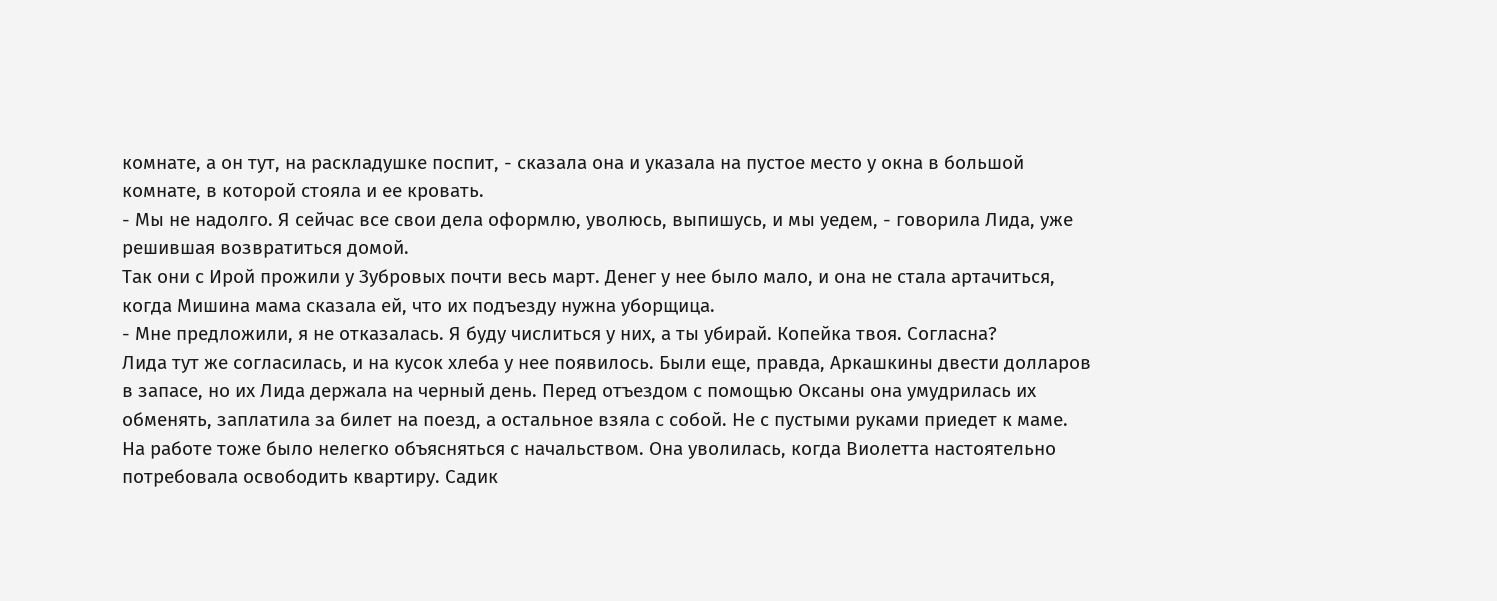комнате, а он тут, на раскладушке поспит, - сказала она и указала на пустое место у окна в большой комнате, в которой стояла и ее кровать.
- Мы не надолго. Я сейчас все свои дела оформлю, уволюсь, выпишусь, и мы уедем, - говорила Лида, уже решившая возвратиться домой.
Так они с Ирой прожили у Зубровых почти весь март. Денег у нее было мало, и она не стала артачиться, когда Мишина мама сказала ей, что их подъезду нужна уборщица.
- Мне предложили, я не отказалась. Я буду числиться у них, а ты убирай. Копейка твоя. Согласна?
Лида тут же согласилась, и на кусок хлеба у нее появилось. Были еще, правда, Аркашкины двести долларов в запасе, но их Лида держала на черный день. Перед отъездом с помощью Оксаны она умудрилась их обменять, заплатила за билет на поезд, а остальное взяла с собой. Не с пустыми руками приедет к маме.
На работе тоже было нелегко объясняться с начальством. Она уволилась, когда Виолетта настоятельно потребовала освободить квартиру. Садик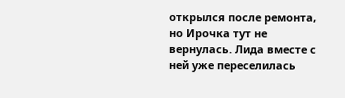открылся после ремонта, но Ирочка тут не вернулась. Лида вместе с ней уже переселилась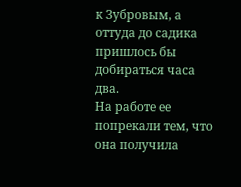к Зубровым, а оттуда до садика пришлось бы добираться часа два.
На работе ее попрекали тем, что она получила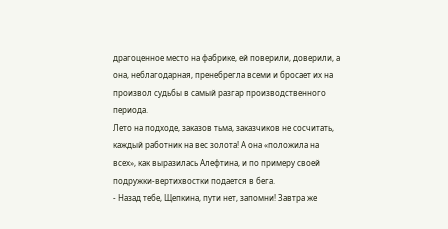драгоценное место на фабрике, ей поверили, доверили, а она, неблагодарная, пренебрегла всеми и бросает их на произвол судьбы в самый разгар производственного периода.
Лето на подходе, заказов тьма, заказчиков не сосчитать, каждый работник на вес золота! А она «положила на всех», как выразилась Алефтина, и по примеру своей подружки-вертихвостки подается в бега.
- Назад тебе, Щепкина, пути нет, запомни! Завтра же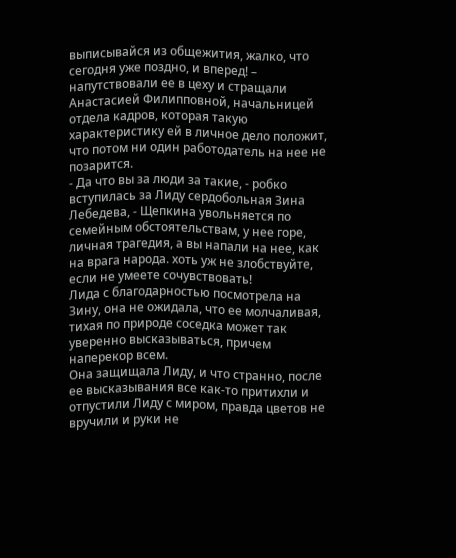выписывайся из общежития, жалко, что сегодня уже поздно, и вперед! – напутствовали ее в цеху и стращали Анастасией Филипповной, начальницей отдела кадров, которая такую характеристику ей в личное дело положит, что потом ни один работодатель на нее не позарится.
- Да что вы за люди за такие, - робко вступилась за Лиду сердобольная Зина Лебедева, - Щепкина увольняется по семейным обстоятельствам, у нее горе, личная трагедия, а вы напали на нее, как на врага народа. хоть уж не злобствуйте, если не умеете сочувствовать!
Лида с благодарностью посмотрела на Зину, она не ожидала, что ее молчаливая, тихая по природе соседка может так уверенно высказываться, причем наперекор всем.
Она защищала Лиду, и что странно, после ее высказывания все как-то притихли и отпустили Лиду с миром, правда цветов не вручили и руки не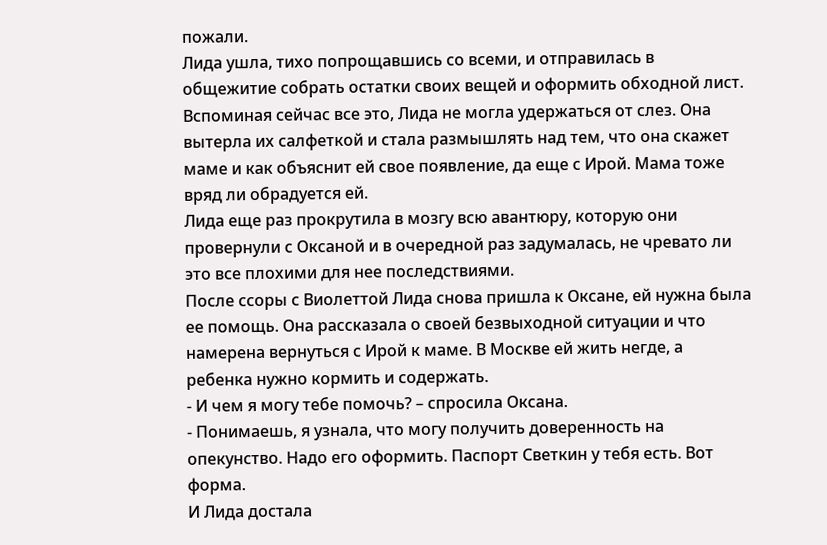пожали.
Лида ушла, тихо попрощавшись со всеми, и отправилась в общежитие собрать остатки своих вещей и оформить обходной лист.
Вспоминая сейчас все это, Лида не могла удержаться от слез. Она вытерла их салфеткой и стала размышлять над тем, что она скажет маме и как объяснит ей свое появление, да еще с Ирой. Мама тоже вряд ли обрадуется ей.
Лида еще раз прокрутила в мозгу всю авантюру, которую они провернули с Оксаной и в очередной раз задумалась, не чревато ли это все плохими для нее последствиями.
После ссоры с Виолеттой Лида снова пришла к Оксане, ей нужна была ее помощь. Она рассказала о своей безвыходной ситуации и что намерена вернуться с Ирой к маме. В Москве ей жить негде, а ребенка нужно кормить и содержать.
- И чем я могу тебе помочь? – спросила Оксана.
- Понимаешь, я узнала, что могу получить доверенность на опекунство. Надо его оформить. Паспорт Светкин у тебя есть. Вот форма.
И Лида достала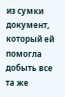из сумки документ, который ей помогла добыть все та же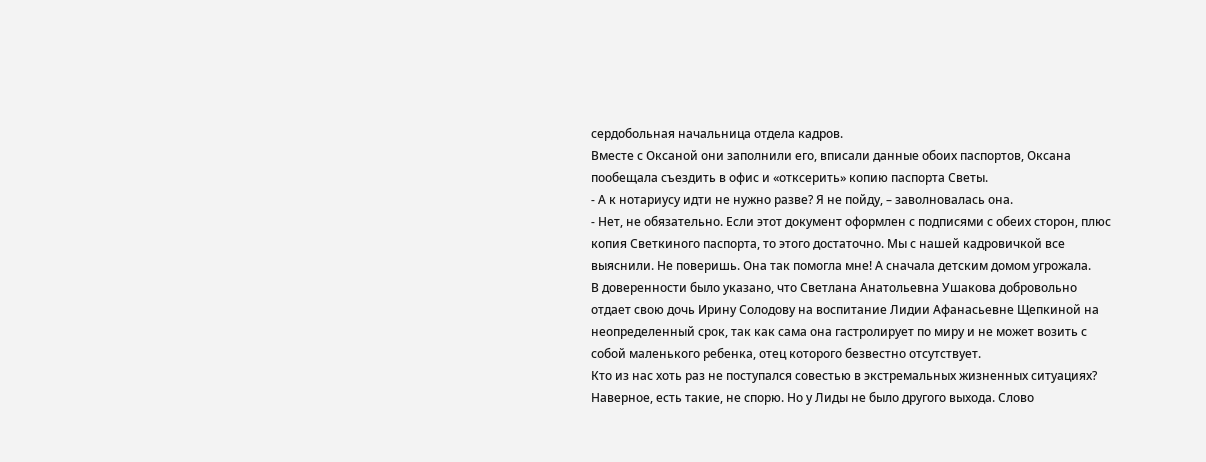сердобольная начальница отдела кадров.
Вместе с Оксаной они заполнили его, вписали данные обоих паспортов, Оксана пообещала съездить в офис и «отксерить» копию паспорта Светы.
- А к нотариусу идти не нужно разве? Я не пойду, – заволновалась она.
- Нет, не обязательно. Если этот документ оформлен с подписями с обеих сторон, плюс копия Светкиного паспорта, то этого достаточно. Мы с нашей кадровичкой все выяснили. Не поверишь. Она так помогла мне! А сначала детским домом угрожала.
В доверенности было указано, что Светлана Анатольевна Ушакова добровольно отдает свою дочь Ирину Солодову на воспитание Лидии Афанасьевне Щепкиной на неопределенный срок, так как сама она гастролирует по миру и не может возить с собой маленького ребенка, отец которого безвестно отсутствует.
Кто из нас хоть раз не поступался совестью в экстремальных жизненных ситуациях? Наверное, есть такие, не спорю. Но у Лиды не было другого выхода. Слово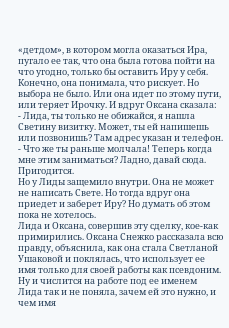«детдом», в котором могла оказаться Ира, пугало ее так, что она была готова пойти на что угодно, только бы оставить Иру у себя.
Конечно, она понимала, что рискует. Но выбора не было. Или она идет по этому пути, или теряет Ирочку. И вдруг Оксана сказала:
- Лида, ты только не обижайся, я нашла Светину визитку. Может, ты ей напишешь или позвонишь? Там адрес указан и телефон.
- Что же ты раньше молчала! Теперь когда мне этим заниматься? Ладно, давай сюда. Пригодится.
Но у Лиды защемило внутри. Она не может не написать Свете. Но тогда вдруг она приедет и заберет Иру? Но думать об этом пока не хотелось.
Лида и Оксана, совершив эту сделку, кое-как примирились. Оксана Снежко рассказала всю правду, объяснила, как она стала Светланой Ушаковой и поклялась, что использует ее имя только для своей работы как псевдоним. Ну и числится на работе под ее именем
Лида так и не поняла, зачем ей это нужно, и чем имя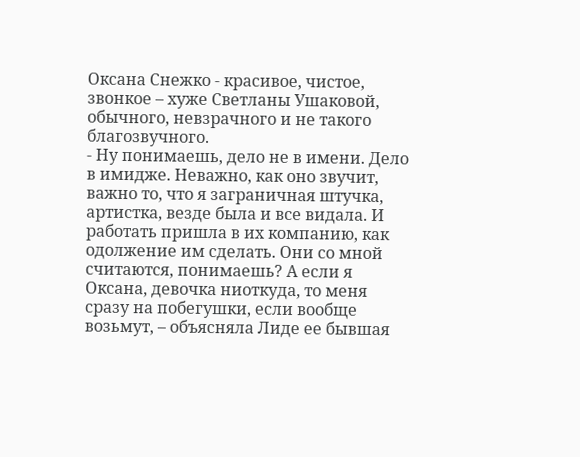Оксана Снежко - красивое, чистое, звонкое – хуже Светланы Ушаковой, обычного, невзрачного и не такого благозвучного.
- Ну понимаешь, дело не в имени. Дело в имидже. Неважно, как оно звучит, важно то, что я заграничная штучка, артистка, везде была и все видала. И работать пришла в их компанию, как одолжение им сделать. Они со мной считаются, понимаешь? А если я Оксана, девочка ниоткуда, то меня сразу на побегушки, если вообще возьмут, – объясняла Лиде ее бывшая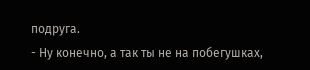подруга.
- Ну конечно, а так ты не на побегушках,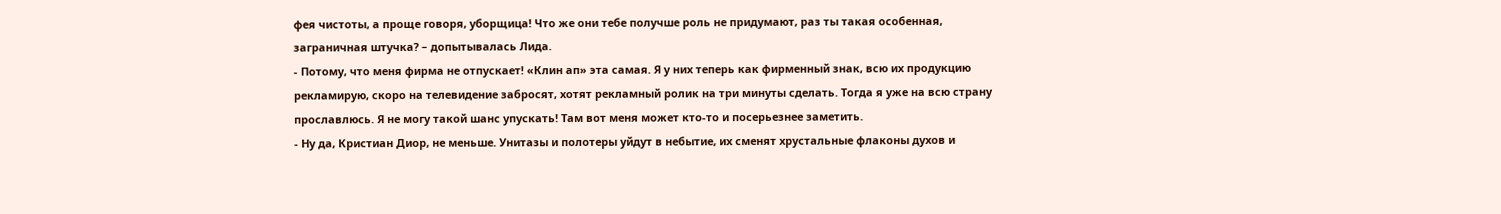фея чистоты, а проще говоря, уборщица! Что же они тебе получше роль не придумают, раз ты такая особенная, заграничная штучка? – допытывалась Лида.
- Потому, что меня фирма не отпускает! «Клин ап» эта самая. Я у них теперь как фирменный знак, всю их продукцию рекламирую, скоро на телевидение забросят, хотят рекламный ролик на три минуты сделать. Тогда я уже на всю страну прославлюсь. Я не могу такой шанс упускать! Там вот меня может кто-то и посерьезнее заметить.
- Ну да, Кристиан Диор, не меньше. Унитазы и полотеры уйдут в небытие, их сменят хрустальные флаконы духов и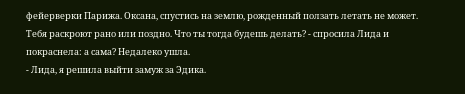фейерверки Парижа. Оксана, спустись на землю, рожденный ползать летать не может. Тебя раскроют рано или поздно. Что ты тогда будешь делать? - спросила Лида и покраснела: а сама? Недалеко ушла.
- Лида, я решила выйти замуж за Эдика.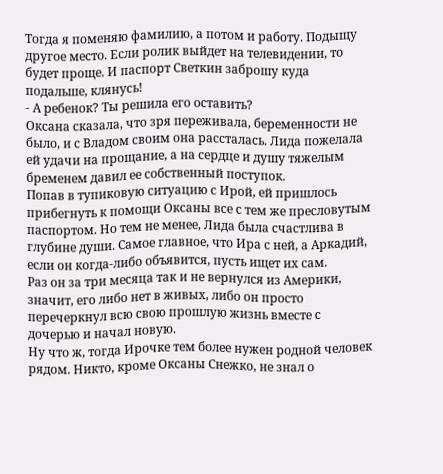Тогда я поменяю фамилию, а потом и работу. Подыщу другое место. Если ролик выйдет на телевидении, то будет проще. И паспорт Светкин заброшу куда подальше, клянусь!
- А ребенок? Ты решила его оставить?
Оксана сказала, что зря переживала, беременности не было, и с Владом своим она рассталась. Лида пожелала ей удачи на прощание, а на сердце и душу тяжелым бременем давил ее собственный поступок.
Попав в тупиковую ситуацию с Ирой, ей пришлось прибегнуть к помощи Оксаны все с тем же пресловутым паспортом. Но тем не менее, Лида была счастлива в глубине души. Самое главное, что Ира с ней, а Аркадий, если он когда-либо объявится, пусть ищет их сам.
Раз он за три месяца так и не вернулся из Америки, значит, его либо нет в живых, либо он просто перечеркнул всю свою прошлую жизнь вместе с дочерью и начал новую.
Ну что ж, тогда Ирочке тем более нужен родной человек рядом. Никто, кроме Оксаны Снежко, не знал о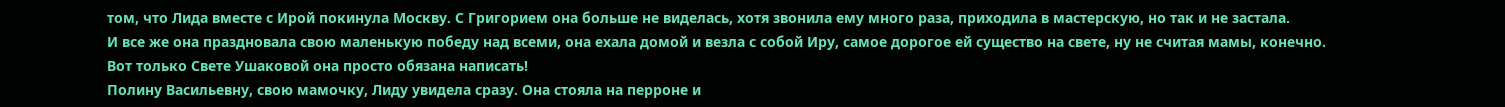том, что Лида вместе с Ирой покинула Москву. С Григорием она больше не виделась, хотя звонила ему много раза, приходила в мастерскую, но так и не застала.
И все же она праздновала свою маленькую победу над всеми, она ехала домой и везла с собой Иру, самое дорогое ей существо на свете, ну не считая мамы, конечно. Вот только Свете Ушаковой она просто обязана написать!
Полину Васильевну, свою мамочку, Лиду увидела сразу. Она стояла на перроне и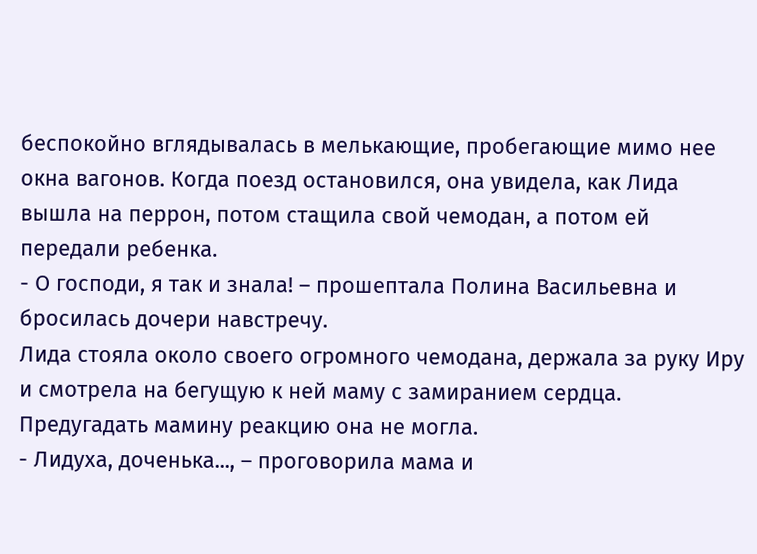беспокойно вглядывалась в мелькающие, пробегающие мимо нее окна вагонов. Когда поезд остановился, она увидела, как Лида вышла на перрон, потом стащила свой чемодан, а потом ей передали ребенка.
- О господи, я так и знала! – прошептала Полина Васильевна и бросилась дочери навстречу.
Лида стояла около своего огромного чемодана, держала за руку Иру и смотрела на бегущую к ней маму с замиранием сердца. Предугадать мамину реакцию она не могла.
- Лидуха, доченька..., – проговорила мама и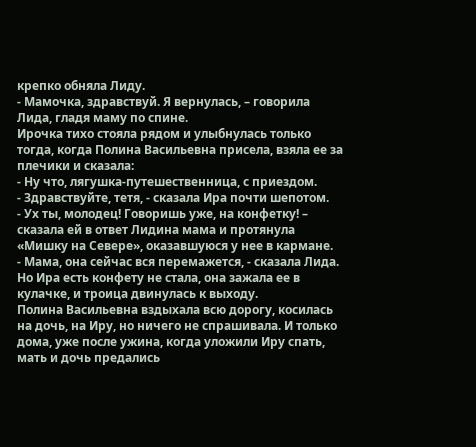крепко обняла Лиду.
- Мамочка, здравствуй. Я вернулась, – говорила Лида, гладя маму по спине.
Ирочка тихо стояла рядом и улыбнулась только тогда, когда Полина Васильевна присела, взяла ее за плечики и сказала:
- Ну что, лягушка-путешественница, с приездом.
- Здравствуйте, тетя, - сказала Ира почти шепотом.
- Ух ты, молодец! Говоришь уже, на конфетку! – сказала ей в ответ Лидина мама и протянула «Мишку на Севере», оказавшуюся у нее в кармане.
- Мама, она сейчас вся перемажется, - сказала Лида.
Но Ира есть конфету не стала, она зажала ее в кулачке, и троица двинулась к выходу.
Полина Васильевна вздыхала всю дорогу, косилась на дочь, на Иру, но ничего не спрашивала. И только дома, уже после ужина, когда уложили Иру спать, мать и дочь предались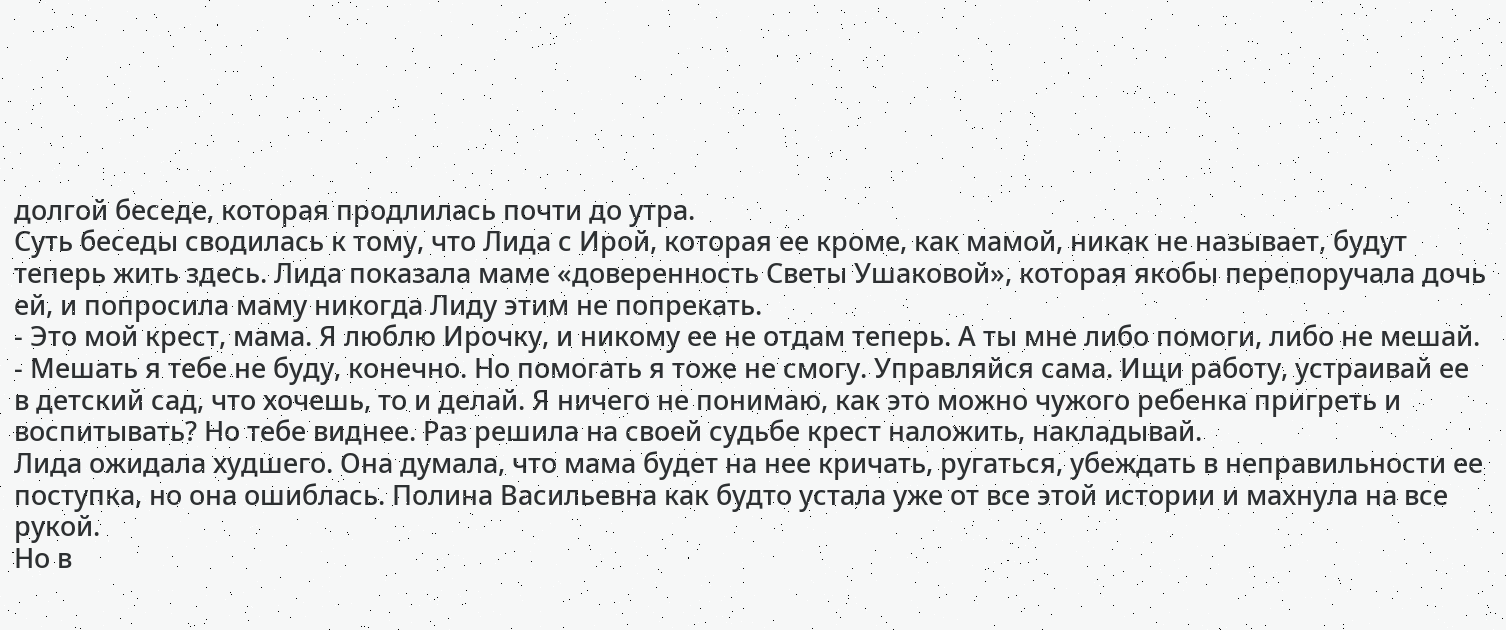долгой беседе, которая продлилась почти до утра.
Суть беседы сводилась к тому, что Лида с Ирой, которая ее кроме, как мамой, никак не называет, будут теперь жить здесь. Лида показала маме «доверенность Светы Ушаковой», которая якобы перепоручала дочь ей, и попросила маму никогда Лиду этим не попрекать.
- Это мой крест, мама. Я люблю Ирочку, и никому ее не отдам теперь. А ты мне либо помоги, либо не мешай.
- Мешать я тебе не буду, конечно. Но помогать я тоже не смогу. Управляйся сама. Ищи работу, устраивай ее в детский сад, что хочешь, то и делай. Я ничего не понимаю, как это можно чужого ребенка пригреть и воспитывать? Но тебе виднее. Раз решила на своей судьбе крест наложить, накладывай.
Лида ожидала худшего. Она думала, что мама будет на нее кричать, ругаться, убеждать в неправильности ее поступка, но она ошиблась. Полина Васильевна как будто устала уже от все этой истории и махнула на все рукой.
Но в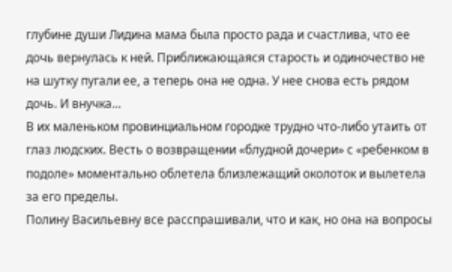глубине души Лидина мама была просто рада и счастлива, что ее дочь вернулась к ней. Приближающаяся старость и одиночество не на шутку пугали ее, а теперь она не одна. У нее снова есть рядом дочь. И внучка...
В их маленьком провинциальном городке трудно что-либо утаить от глаз людских. Весть о возвращении «блудной дочери» с «ребенком в подоле» моментально облетела близлежащий околоток и вылетела за его пределы.
Полину Васильевну все расспрашивали, что и как, но она на вопросы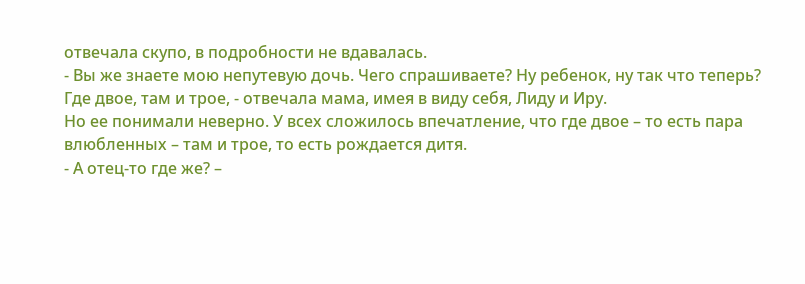отвечала скупо, в подробности не вдавалась.
- Вы же знаете мою непутевую дочь. Чего спрашиваете? Ну ребенок, ну так что теперь? Где двое, там и трое, - отвечала мама, имея в виду себя, Лиду и Иру.
Но ее понимали неверно. У всех сложилось впечатление, что где двое – то есть пара влюбленных – там и трое, то есть рождается дитя.
- А отец-то где же? –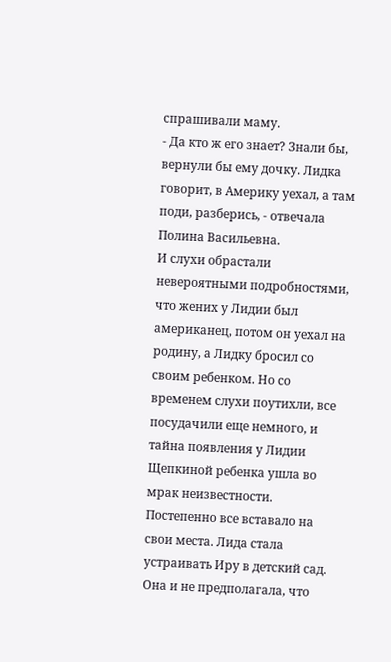спрашивали маму.
- Да кто ж его знает? Знали бы, вернули бы ему дочку. Лидка говорит, в Америку уехал, а там поди, разберись, - отвечала Полина Васильевна.
И слухи обрастали невероятными подробностями, что жених у Лидии был американец, потом он уехал на родину, а Лидку бросил со своим ребенком. Но со временем слухи поутихли, все посудачили еще немного, и тайна появления у Лидии Щепкиной ребенка ушла во мрак неизвестности.
Постепенно все вставало на свои места. Лида стала устраивать Иру в детский сад. Она и не предполагала, что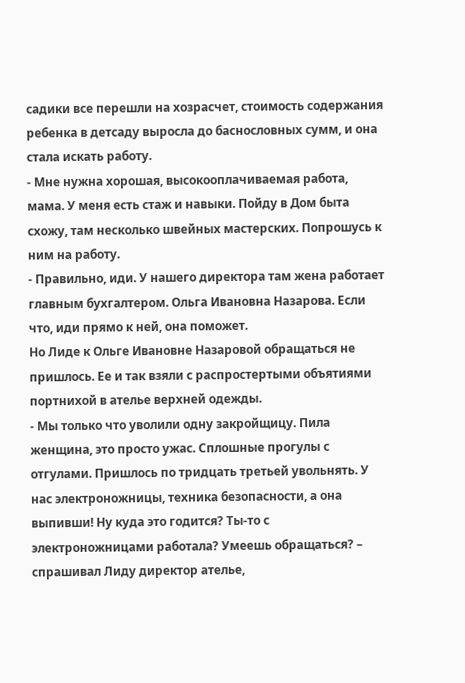садики все перешли на хозрасчет, стоимость содержания ребенка в детсаду выросла до баснословных сумм, и она стала искать работу.
- Мне нужна хорошая, высокооплачиваемая работа, мама. У меня есть стаж и навыки. Пойду в Дом быта схожу, там несколько швейных мастерских. Попрошусь к ним на работу.
- Правильно, иди. У нашего директора там жена работает главным бухгалтером. Ольга Ивановна Назарова. Если что, иди прямо к ней, она поможет.
Но Лиде к Ольге Ивановне Назаровой обращаться не пришлось. Ее и так взяли с распростертыми объятиями портнихой в ателье верхней одежды.
- Мы только что уволили одну закройщицу. Пила женщина, это просто ужас. Сплошные прогулы с отгулами. Пришлось по тридцать третьей увольнять. У нас электроножницы, техника безопасности, а она выпивши! Ну куда это годится? Ты-то с электроножницами работала? Умеешь обращаться? – спрашивал Лиду директор ателье,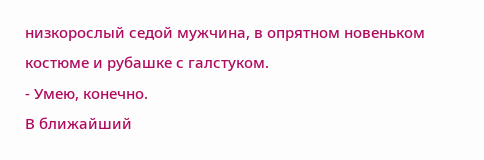низкорослый седой мужчина, в опрятном новеньком костюме и рубашке с галстуком.
- Умею, конечно.
В ближайший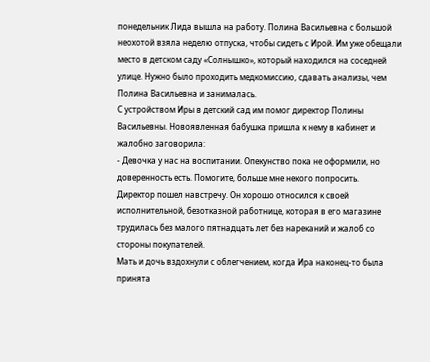понедельник Лида вышла на работу. Полина Васильевна с большой неохотой взяла неделю отпуска, чтобы сидеть с Ирой. Им уже обещали место в детском саду «Солнышко», который находился на соседней улице. Нужно было проходить медкомиссию, сдавать анализы, чем Полина Васильевна и занималась.
С устройством Иры в детский сад им помог директор Полины Васильевны. Новоявленная бабушка пришла к нему в кабинет и жалобно заговорила:
- Девочка у нас на воспитании. Опекунство пока не оформили, но доверенность есть. Помогите, больше мне некого попросить.
Директор пошел навстречу. Он хорошо относился к своей исполнительной, безотказной работнице, которая в его магазине трудилась без малого пятнадцать лет без нареканий и жалоб со стороны покупателей.
Мать и дочь вздохнули с облегчением, когда Ира наконец-то была принята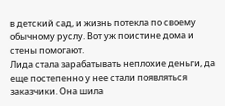в детский сад, и жизнь потекла по своему обычному руслу. Вот уж поистине дома и стены помогают.
Лида стала зарабатывать неплохие деньги, да еще постепенно у нее стали появляться заказчики. Она шила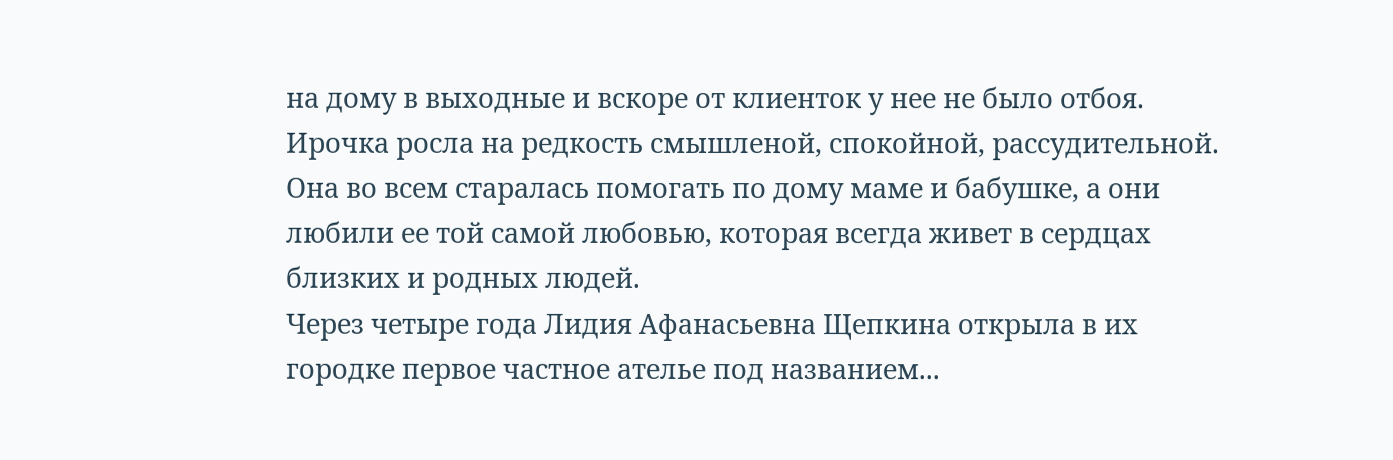на дому в выходные и вскоре от клиенток у нее не было отбоя.
Ирочка росла на редкость смышленой, спокойной, рассудительной. Она во всем старалась помогать по дому маме и бабушке, а они любили ее той самой любовью, которая всегда живет в сердцах близких и родных людей.
Через четыре года Лидия Афанасьевна Щепкина открыла в их городке первое частное ателье под названием...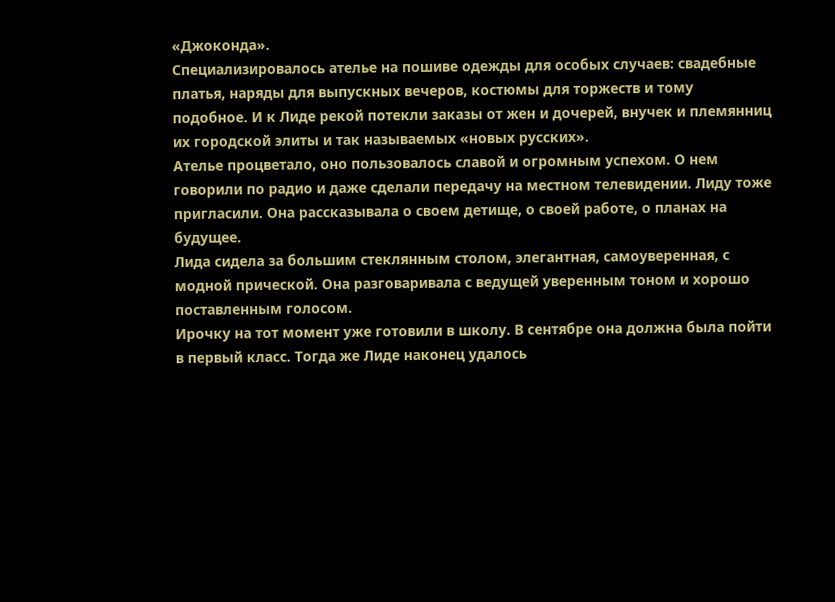«Джоконда».
Специализировалось ателье на пошиве одежды для особых случаев: свадебные платья, наряды для выпускных вечеров, костюмы для торжеств и тому подобное. И к Лиде рекой потекли заказы от жен и дочерей, внучек и племянниц их городской элиты и так называемых «новых русских».
Ателье процветало, оно пользовалось славой и огромным успехом. О нем говорили по радио и даже сделали передачу на местном телевидении. Лиду тоже пригласили. Она рассказывала о своем детище, о своей работе, о планах на будущее.
Лида сидела за большим стеклянным столом, элегантная, самоуверенная, с модной прической. Она разговаривала с ведущей уверенным тоном и хорошо поставленным голосом.
Ирочку на тот момент уже готовили в школу. В сентябре она должна была пойти в первый класс. Тогда же Лиде наконец удалось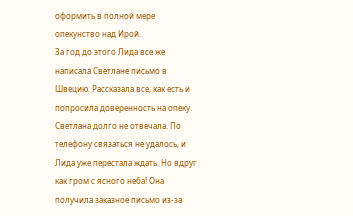оформить в полной мере опекунство над Ирой.
За год до этого Лида все же написала Светлане письмо в Швецию. Рассказала все, как есть и попросила доверенность на опеку. Светлана долго не отвечала. По телефону связаться не удалось, и Лида уже перестала ждать. Но вдруг как гром с ясного неба! Она получила заказное письмо из-за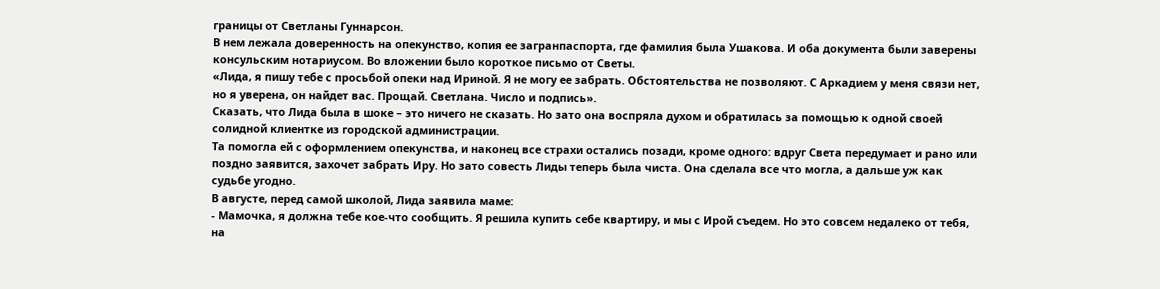границы от Светланы Гуннарсон.
В нем лежала доверенность на опекунство, копия ее загранпаспорта, где фамилия была Ушакова. И оба документа были заверены консульским нотариусом. Во вложении было короткое письмо от Светы.
«Лида, я пишу тебе с просьбой опеки над Ириной. Я не могу ее забрать. Обстоятельства не позволяют. С Аркадием у меня связи нет, но я уверена, он найдет вас. Прощай. Светлана. Число и подпись».
Сказать, что Лида была в шоке – это ничего не сказать. Но зато она воспряла духом и обратилась за помощью к одной своей солидной клиентке из городской администрации.
Та помогла ей с оформлением опекунства, и наконец все страхи остались позади, кроме одного: вдруг Света передумает и рано или поздно заявится, захочет забрать Иру. Но зато совесть Лиды теперь была чиста. Она сделала все что могла, а дальше уж как судьбе угодно.
В августе, перед самой школой, Лида заявила маме:
- Мамочка, я должна тебе кое-что сообщить. Я решила купить себе квартиру, и мы с Ирой съедем. Но это совсем недалеко от тебя, на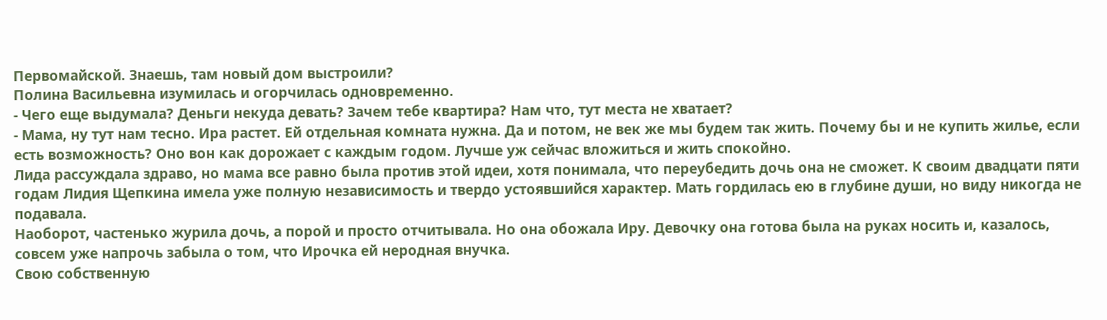Первомайской. Знаешь, там новый дом выстроили?
Полина Васильевна изумилась и огорчилась одновременно.
- Чего еще выдумала? Деньги некуда девать? Зачем тебе квартира? Нам что, тут места не хватает?
- Мама, ну тут нам тесно. Ира растет. Ей отдельная комната нужна. Да и потом, не век же мы будем так жить. Почему бы и не купить жилье, если есть возможность? Оно вон как дорожает с каждым годом. Лучше уж сейчас вложиться и жить спокойно.
Лида рассуждала здраво, но мама все равно была против этой идеи, хотя понимала, что переубедить дочь она не сможет. К своим двадцати пяти годам Лидия Щепкина имела уже полную независимость и твердо устоявшийся характер. Мать гордилась ею в глубине души, но виду никогда не подавала.
Наоборот, частенько журила дочь, а порой и просто отчитывала. Но она обожала Иру. Девочку она готова была на руках носить и, казалось, совсем уже напрочь забыла о том, что Ирочка ей неродная внучка.
Свою собственную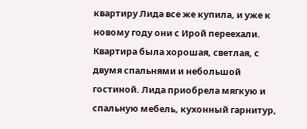квартиру Лида все же купила, и уже к новому году они с Ирой переехали. Квартира была хорошая, светлая, с двумя спальнями и небольшой гостиной. Лида приобрела мягкую и спальную мебель, кухонный гарнитур,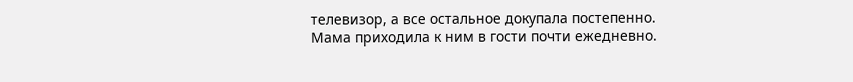телевизор, а все остальное докупала постепенно.
Мама приходила к ним в гости почти ежедневно.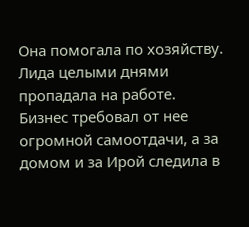Она помогала по хозяйству. Лида целыми днями пропадала на работе. Бизнес требовал от нее огромной самоотдачи, а за домом и за Ирой следила в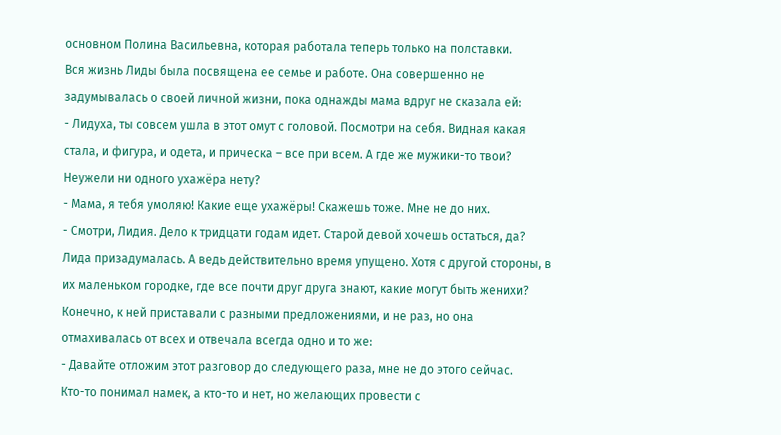основном Полина Васильевна, которая работала теперь только на полставки.
Вся жизнь Лиды была посвящена ее семье и работе. Она совершенно не задумывалась о своей личной жизни, пока однажды мама вдруг не сказала ей:
- Лидуха, ты совсем ушла в этот омут с головой. Посмотри на себя. Видная какая стала, и фигура, и одета, и прическа – все при всем. А где же мужики-то твои? Неужели ни одного ухажёра нету?
- Мама, я тебя умоляю! Какие еще ухажёры! Скажешь тоже. Мне не до них.
- Смотри, Лидия. Дело к тридцати годам идет. Старой девой хочешь остаться, да?
Лида призадумалась. А ведь действительно время упущено. Хотя с другой стороны, в их маленьком городке, где все почти друг друга знают, какие могут быть женихи? Конечно, к ней приставали с разными предложениями, и не раз, но она отмахивалась от всех и отвечала всегда одно и то же:
- Давайте отложим этот разговор до следующего раза, мне не до этого сейчас.
Кто-то понимал намек, а кто-то и нет, но желающих провести с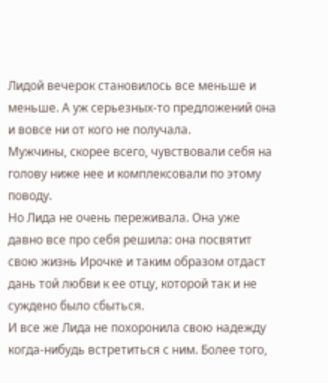Лидой вечерок становилось все меньше и меньше. А уж серьезных-то предложений она и вовсе ни от кого не получала.
Мужчины, скорее всего, чувствовали себя на голову ниже нее и комплексовали по этому поводу.
Но Лида не очень переживала. Она уже давно все про себя решила: она посвятит свою жизнь Ирочке и таким образом отдаст дань той любви к ее отцу, которой так и не суждено было сбыться.
И все же Лида не похоронила свою надежду когда-нибудь встретиться с ним. Более того,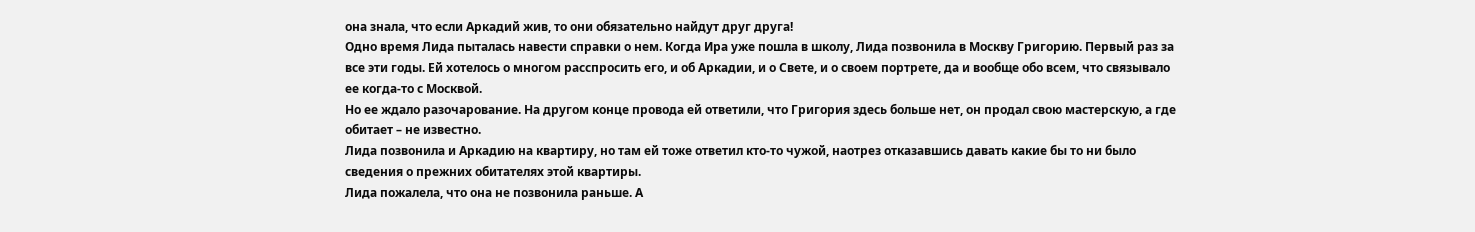она знала, что если Аркадий жив, то они обязательно найдут друг друга!
Одно время Лида пыталась навести справки о нем. Когда Ира уже пошла в школу, Лида позвонила в Москву Григорию. Первый раз за все эти годы. Ей хотелось о многом расспросить его, и об Аркадии, и о Свете, и о своем портрете, да и вообще обо всем, что связывало ее когда-то с Москвой.
Но ее ждало разочарование. На другом конце провода ей ответили, что Григория здесь больше нет, он продал свою мастерскую, а где обитает – не известно.
Лида позвонила и Аркадию на квартиру, но там ей тоже ответил кто-то чужой, наотрез отказавшись давать какие бы то ни было сведения о прежних обитателях этой квартиры.
Лида пожалела, что она не позвонила раньше. А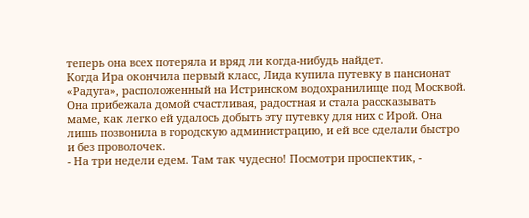теперь она всех потеряла и вряд ли когда-нибудь найдет.
Когда Ира окончила первый класс, Лида купила путевку в пансионат «Радуга», расположенный на Истринском водохранилище под Москвой.
Она прибежала домой счастливая, радостная и стала рассказывать маме, как легко ей удалось добыть эту путевку для них с Ирой. Она лишь позвонила в городскую администрацию, и ей все сделали быстро и без проволочек.
- На три недели едем. Там так чудесно! Посмотри проспектик, -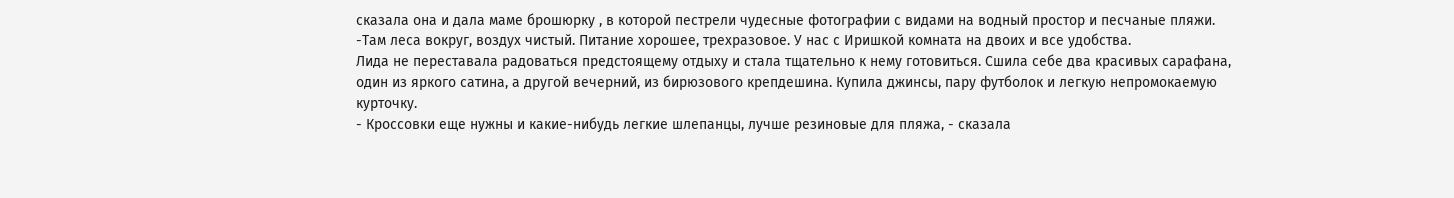сказала она и дала маме брошюрку , в которой пестрели чудесные фотографии с видами на водный простор и песчаные пляжи.
-Там леса вокруг, воздух чистый. Питание хорошее, трехразовое. У нас с Иришкой комната на двоих и все удобства.
Лида не переставала радоваться предстоящему отдыху и стала тщательно к нему готовиться. Сшила себе два красивых сарафана, один из яркого сатина, а другой вечерний, из бирюзового крепдешина. Купила джинсы, пару футболок и легкую непромокаемую курточку.
- Кроссовки еще нужны и какие-нибудь легкие шлепанцы, лучше резиновые для пляжа, - сказала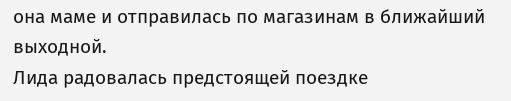она маме и отправилась по магазинам в ближайший выходной.
Лида радовалась предстоящей поездке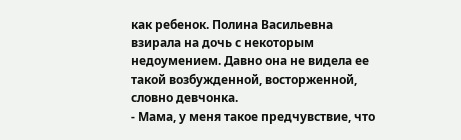как ребенок. Полина Васильевна взирала на дочь с некоторым недоумением. Давно она не видела ее такой возбужденной, восторженной, словно девчонка.
- Мама, у меня такое предчувствие, что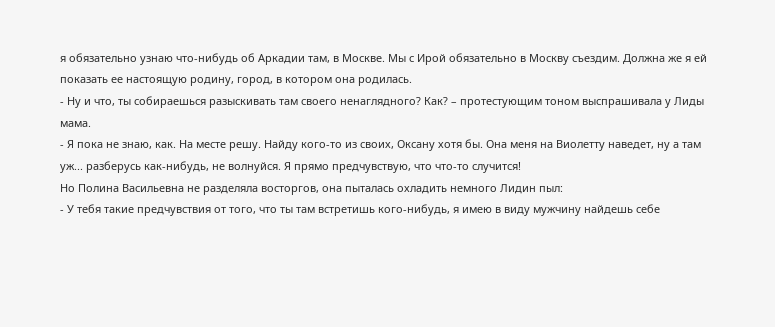я обязательно узнаю что-нибудь об Аркадии там, в Москве. Мы с Ирой обязательно в Москву съездим. Должна же я ей показать ее настоящую родину, город, в котором она родилась.
- Ну и что, ты собираешься разыскивать там своего ненаглядного? Как? – протестующим тоном выспрашивала у Лиды мама.
- Я пока не знаю, как. На месте решу. Найду кого-то из своих, Оксану хотя бы. Она меня на Виолетту наведет, ну а там уж... разберусь как-нибудь, не волнуйся. Я прямо предчувствую, что что-то случится!
Но Полина Васильевна не разделяла восторгов, она пыталась охладить немного Лидин пыл:
- У тебя такие предчувствия от того, что ты там встретишь кого-нибудь, я имею в виду мужчину найдешь себе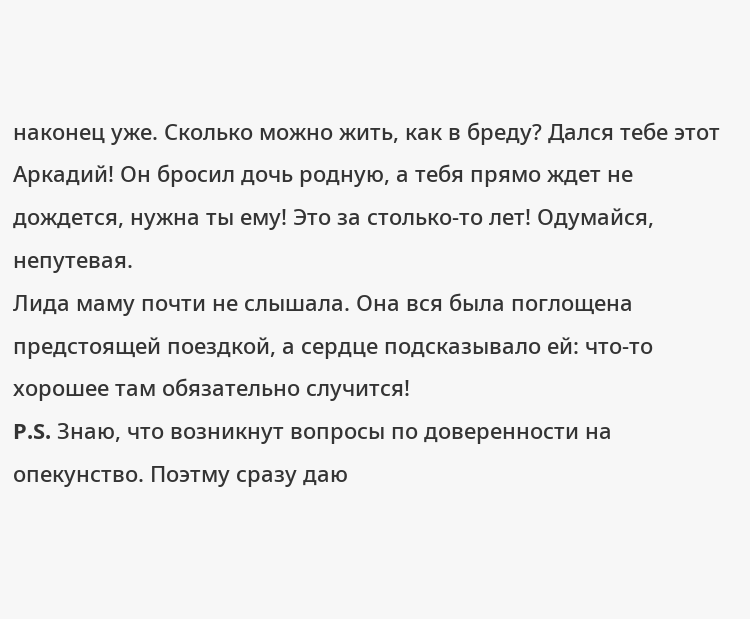наконец уже. Сколько можно жить, как в бреду? Дался тебе этот Аркадий! Он бросил дочь родную, а тебя прямо ждет не дождется, нужна ты ему! Это за столько-то лет! Одумайся, непутевая.
Лида маму почти не слышала. Она вся была поглощена предстоящей поездкой, а сердце подсказывало ей: что-то хорошее там обязательно случится!
P.S. Знаю, что возникнут вопросы по доверенности на опекунство. Поэтму сразу даю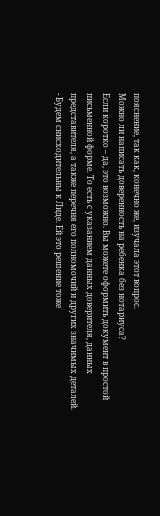пояснение, так как, конечно же, изучала этот вопрос.
Можно ли написать доверенность на ребенка без нотариуса?
Если коротко – да, это возможно. Вы можете оформить документ в простой письменной форме. То есть с указанием данных доверителя, данных представителя, а также перечня его полномочий и других значимых деталей.
- Будем снисходительны к Лиде. Ей это решение тоже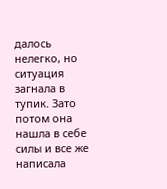далось нелегко, но ситуация загнала в тупик. Зато потом она нашла в себе силы и все же написала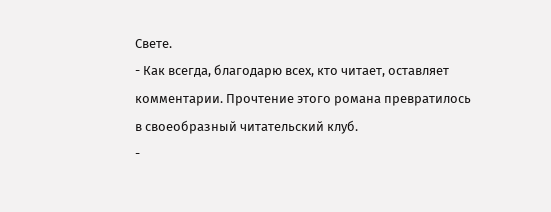Свете.
- Как всегда, благодарю всех, кто читает, оставляет комментарии. Прочтение этого романа превратилось в своеобразный читательский клуб.
-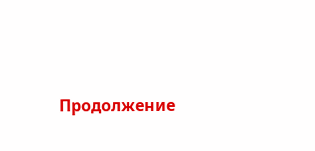Продолжение